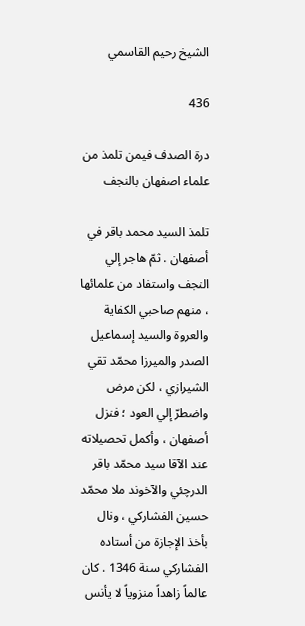الشيخ رحيم القاسمي

436

درة الصدف فيمن تلمذ من علماء اصفهان بالنجف

تلمذ السيد محمد باقر في أصفهان . ثمّ هاجر إلي النجف واستفاد من علمائها ، منهم صاحبي الكفاية والعروة والسيد إسماعيل الصدر والميرزا محمّد تقي الشيرازي ، لكن مرض واضطرّ إلي العود ؛ فنزل أصفهان ، وأكمل تحصيلاته عند الآقا سيد محمّد باقر الدرچئي والآخوند ملا محمّد حسين الفشاركي ، ونال بأخذ الإجازة من أستاده الفشاركي سنة 1346 . كان عالماً زاهداً منزوياً لا يأنس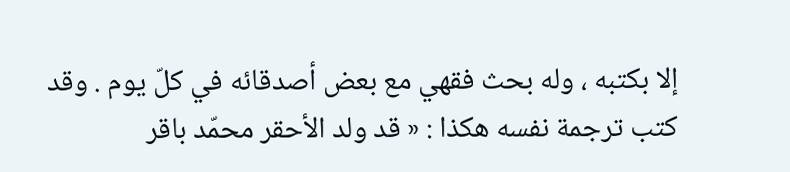إلا بكتبه ، وله بحث فقهي مع بعض أصدقائه في كلّ يوم . وقد كتب ترجمة نفسه هكذا : « قد ولد الأحقر محمّد باقر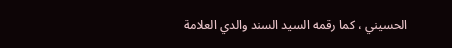الحسيني ، كما رقمه السيد السند والدي العلامة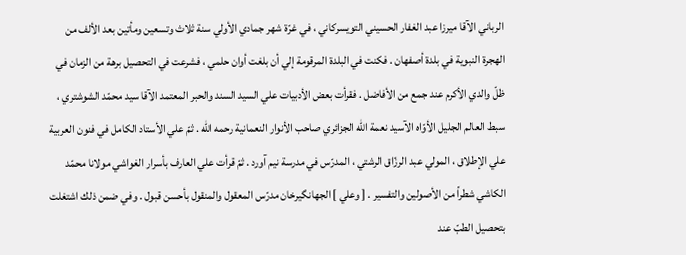الرباني الآقا ميرزا عبد الغفار الحسيني التويسركاني ، في غرّة شهر جمادي الأولي سنة ثلاث وتسعين ومأتين بعد الألف من الهجرة النبوية في بلدة أصفهان . فكنت في البلدة المرقومة إلي أن بلغت أوان حلمي ، فشرعت في التحصيل برهة من الزمان في ظلّ والدي الأكرم عند جمع من الأفاضل . فقرأت بعض الأدبيات علي السيد السند والحبر المعتمد الآقا سيد محمّد الشوشتري ، سبط العالم الجليل الأوّاه الآسيد نعمة الله الجزائري صاحب الأنوار النعمانية رحمه الله . ثمّ علي الأستاد الكامل في فنون العربية علي الإطلاق ، المولي عبد الرزّاق الرشتي ، المدرّس في مدرسة نيم آورد . ثمّ قرأت علي العارف بأسرار الغواشي مولانا محمّد الكاشي شطراً من الأصولين والتفسير . [ وعلي ] الجهانگيرخان مدرّس المعقول والمنقول بأحسن قبول . وفي ضمن ذلك اشتغلت بتحصيل الطبّ عند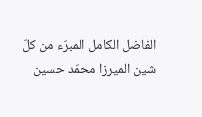الفاضل الكامل المبرّء من كلّ شين الميرزا محمّد حسين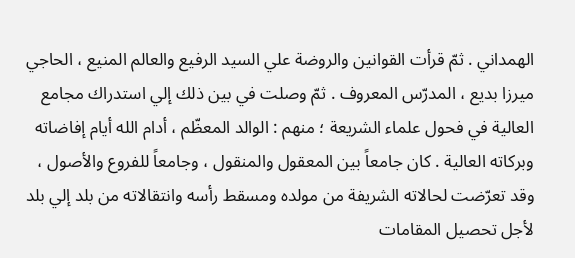الهمداني . ثمّ قرأت القوانين والروضة علي السيد الرفيع والعالم المنيع ، الحاجي ميرزا بديع ، المدرّس المعروف . ثمّ وصلت في بين ذلك إلي استدراك مجامع العالية في فحول علماء الشريعة ؛ منهم : الوالد المعظّم ، أدام الله أيام إفاضاته وبركاته العالية . كان جامعاً بين المعقول والمنقول ، وجامعاً للفروع والأصول ، وقد تعرّضت لحالاته الشريفة من مولده ومسقط رأسه وانتقالاته من بلد إلي بلد لأجل تحصيل المقامات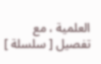العلمية ، مع تفصيل [ سلسلة ]